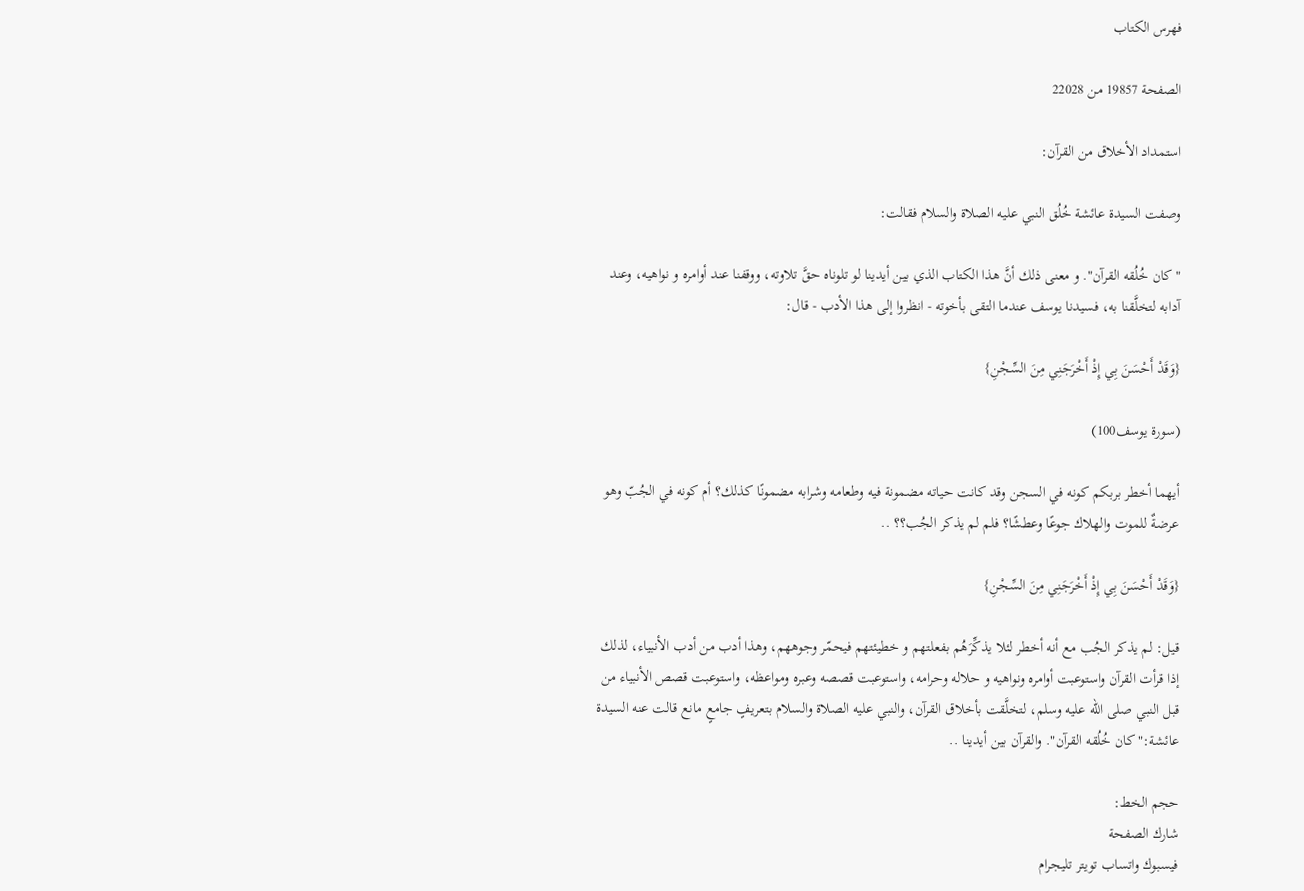فهرس الكتاب

الصفحة 19857 من 22028

استمداد الأخلاق من القرآن:

وصفت السيدة عائشة خُلُق النبي عليه الصلاة والسلام فقالت:

"كان خُلُقه القرآن". و معنى ذلك أنَّ هذا الكتاب الذي بين أيدينا لو تلوناه حقَّ تلاوته، ووقفنا عند أوامره و نواهيه، وعند آدابه لتخلَّقنا به، فسيدنا يوسف عندما التقى بأخوته - انظروا إلى هذا الأدب - قال:

{وَقَدْ أَحْسَنَ بِي إِذْ أَخْرَجَنِي مِنَ السِّجْنِ}

(سورة يوسف100)

أيهما أخطر بربكم كونه في السجن وقد كانت حياته مضمونة فيه وطعامه وشرابه مضمونًا كذلك؟ أم كونه في الجُبّ وهو عرضةٌ للموت والهلاك جوعًا وعطشًا؟ فلم لم يذكر الجُب؟؟ ..

{وَقَدْ أَحْسَنَ بِي إِذْ أَخْرَجَنِي مِنَ السِّجْنِ}

قيل: لم يذكر الجُب مع أنه أخطر لئلا يذكِّرَهُم بفعلتهم و خطيئتهم فيحمّر وجوههم، وهذا أدب من أدب الأنبياء، لذلك إذا قرأت القرآن واستوعبت أوامره ونواهيه و حلاله وحرامه، واستوعبت قصصه وعبره ومواعظه، واستوعبت قصص الأنبياء من قبل النبي صلى الله عليه وسلم، لتخلَّقت بأخلاق القرآن، والنبي عليه الصلاة والسلام بتعريفٍ جامعٍ مانع قالت عنه السيدة عائشة:"كان خُلُقه القرآن". والقرآن بين أيدينا ..

حجم الخط:
شارك الصفحة
فيسبوك واتساب تويتر تليجرام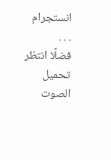انستجرام
. . .
فضلًا انتظر تحميل الصوت